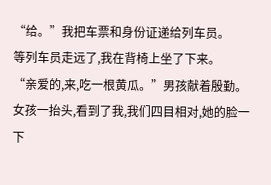“给。”我把车票和身份证递给列车员。
等列车员走远了,我在背椅上坐了下来。
“亲爱的,来,吃一根黄瓜。”男孩献着殷勤。
女孩一抬头,看到了我,我们四目相对,她的脸一下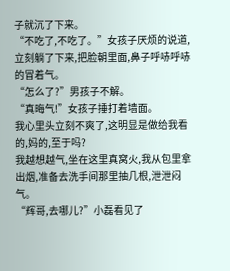子就沉了下来。
“不吃了,不吃了。”女孩子厌烦的说道,立刻躺了下来,把脸朝里面,鼻子呼哧呼哧的冒着气。
“怎么了?”男孩子不解。
“真晦气!”女孩子捶打着墙面。
我心里头立刻不爽了,这明显是做给我看的,妈的,至于吗?
我越想越气,坐在这里真窝火,我从包里拿出烟,准备去洗手间那里抽几根,泄泄闷气。
“辉哥,去哪儿?”小磊看见了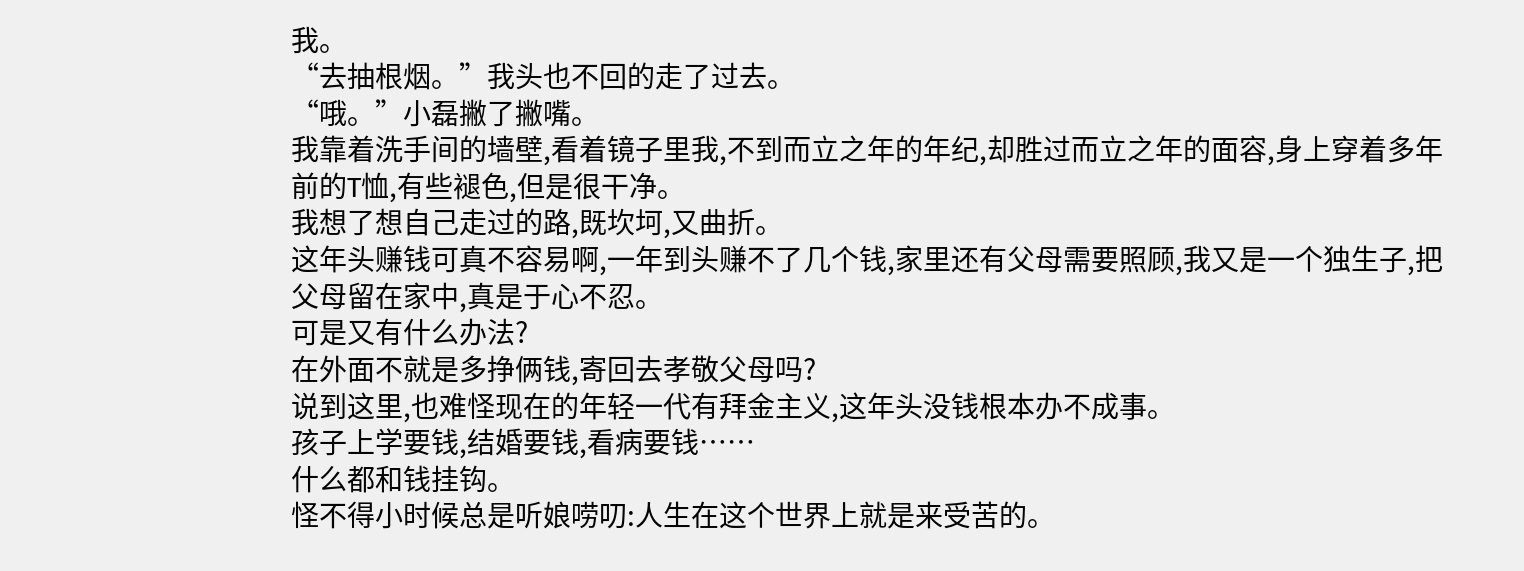我。
“去抽根烟。”我头也不回的走了过去。
“哦。”小磊撇了撇嘴。
我靠着洗手间的墙壁,看着镜子里我,不到而立之年的年纪,却胜过而立之年的面容,身上穿着多年前的T恤,有些褪色,但是很干净。
我想了想自己走过的路,既坎坷,又曲折。
这年头赚钱可真不容易啊,一年到头赚不了几个钱,家里还有父母需要照顾,我又是一个独生子,把父母留在家中,真是于心不忍。
可是又有什么办法?
在外面不就是多挣俩钱,寄回去孝敬父母吗?
说到这里,也难怪现在的年轻一代有拜金主义,这年头没钱根本办不成事。
孩子上学要钱,结婚要钱,看病要钱……
什么都和钱挂钩。
怪不得小时候总是听娘唠叨:人生在这个世界上就是来受苦的。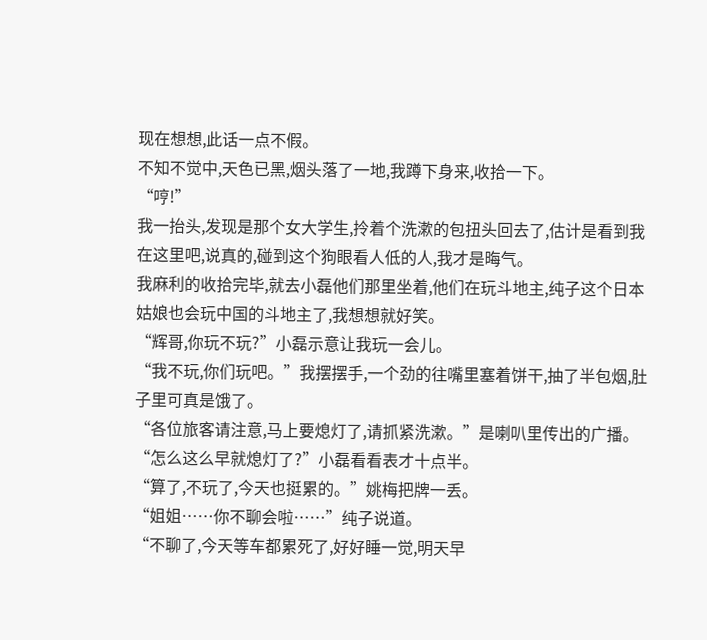现在想想,此话一点不假。
不知不觉中,天色已黑,烟头落了一地,我蹲下身来,收拾一下。
“哼!”
我一抬头,发现是那个女大学生,拎着个洗漱的包扭头回去了,估计是看到我在这里吧,说真的,碰到这个狗眼看人低的人,我才是晦气。
我麻利的收拾完毕,就去小磊他们那里坐着,他们在玩斗地主,纯子这个日本姑娘也会玩中国的斗地主了,我想想就好笑。
“辉哥,你玩不玩?”小磊示意让我玩一会儿。
“我不玩,你们玩吧。”我摆摆手,一个劲的往嘴里塞着饼干,抽了半包烟,肚子里可真是饿了。
“各位旅客请注意,马上要熄灯了,请抓紧洗漱。”是喇叭里传出的广播。
“怎么这么早就熄灯了?”小磊看看表才十点半。
“算了,不玩了,今天也挺累的。”姚梅把牌一丢。
“姐姐……你不聊会啦……”纯子说道。
“不聊了,今天等车都累死了,好好睡一觉,明天早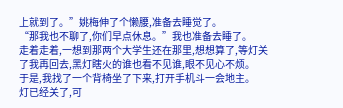上就到了。”姚梅伸了个懒腰,准备去睡觉了。
“那我也不聊了,你们早点休息。”我也准备去睡了。
走着走着,一想到那两个大学生还在那里,想想算了,等灯关了我再回去,黑灯瞎火的谁也看不见谁,眼不见心不烦。
于是,我找了一个背椅坐了下来,打开手机斗一会地主。
灯已经关了,可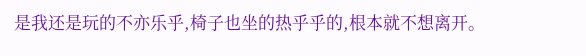是我还是玩的不亦乐乎,椅子也坐的热乎乎的,根本就不想离开。